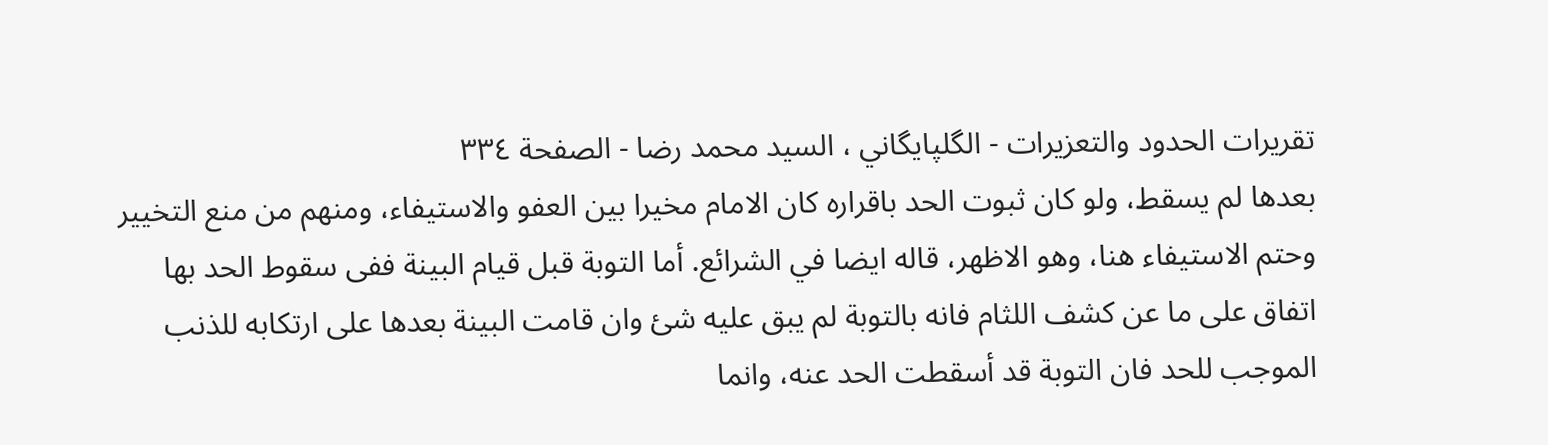تقريرات الحدود والتعزيرات - الگلپايگاني ، السيد محمد رضا - الصفحة ٣٣٤
بعدها لم يسقط، ولو كان ثبوت الحد باقراره كان الامام مخيرا بين العفو والاستيفاء، ومنهم من منع التخيير وحتم الاستيفاء هنا، وهو الاظهر، قاله ايضا في الشرائع. أما التوبة قبل قيام البينة ففى سقوط الحد بها اتفاق على ما عن كشف اللثام فانه بالتوبة لم يبق عليه شئ وان قامت البينة بعدها على ارتكابه للذنب الموجب للحد فان التوبة قد أسقطت الحد عنه، وانما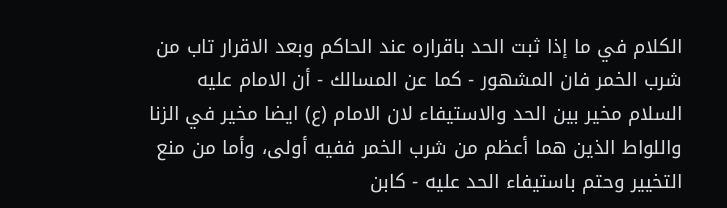الكلام في ما إذا ثبت الحد باقراره عند الحاكم وبعد الاقرار تاب من شرب الخمر فان المشهور - كما عن المسالك - أن الامام عليه السلام مخير بين الحد والاستيفاء لان الامام (ع) ايضا مخير في الزنا واللواط الذين هما أعظم من شرب الخمر ففيه أولى، وأما من منع التخيير وحتم باستيفاء الحد عليه - كابن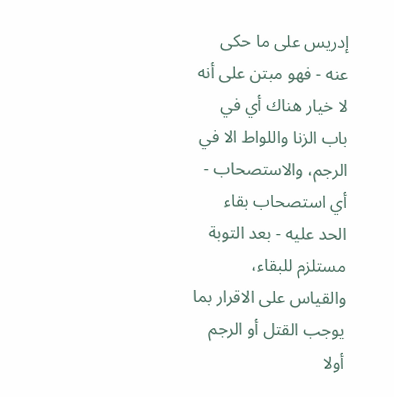إدريس على ما حكى عنه - فهو مبتن على أنه لا خيار هناك أي في باب الزنا واللواط الا في الرجم، والاستصحاب - أي استصحاب بقاء الحد عليه - بعد التوبة مستلزم للبقاء، والقياس على الاقرار بما يوجب القتل أو الرجم أولا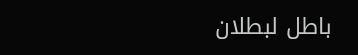باطل لبطلان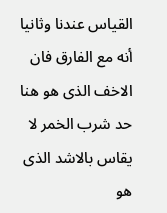القياس عندنا وثانيا أنه مع الفارق فان الاخف الذى هو هنا حد شرب الخمر لا يقاس بالاشد الذى هو